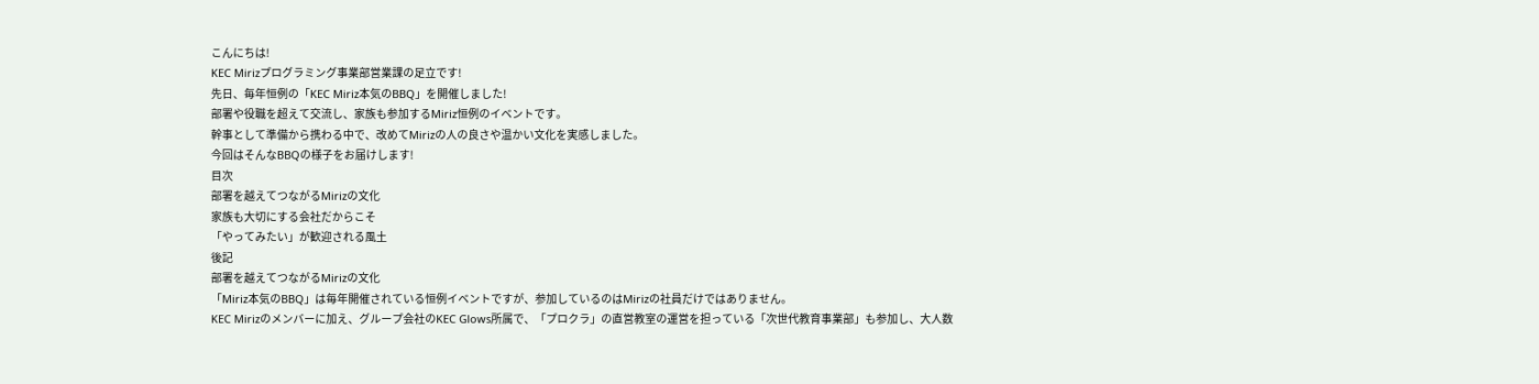こんにちは!
KEC Mirizプログラミング事業部営業課の足立です!
先日、毎年恒例の「KEC Miriz本気のBBQ」を開催しました!
部署や役職を超えて交流し、家族も参加するMiriz恒例のイベントです。
幹事として準備から携わる中で、改めてMirizの人の良さや温かい文化を実感しました。
今回はそんなBBQの様子をお届けします!
目次
部署を越えてつながるMirizの文化
家族も大切にする会社だからこそ
「やってみたい」が歓迎される風土
後記
部署を越えてつながるMirizの文化
「Miriz本気のBBQ」は毎年開催されている恒例イベントですが、参加しているのはMirizの社員だけではありません。
KEC Mirizのメンバーに加え、グループ会社のKEC Glows所属で、「プロクラ」の直営教室の運営を担っている「次世代教育事業部」も参加し、大人数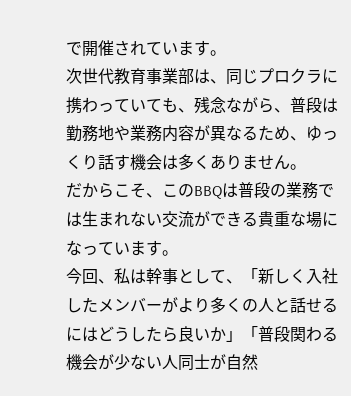で開催されています。
次世代教育事業部は、同じプロクラに携わっていても、残念ながら、普段は勤務地や業務内容が異なるため、ゆっくり話す機会は多くありません。
だからこそ、このBBQは普段の業務では生まれない交流ができる貴重な場になっています。
今回、私は幹事として、「新しく入社したメンバーがより多くの人と話せるにはどうしたら良いか」「普段関わる機会が少ない人同士が自然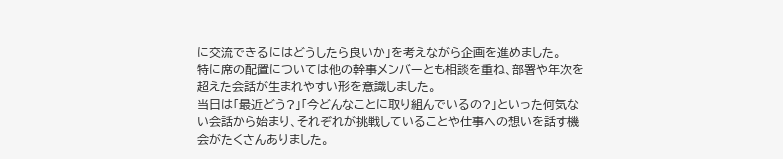に交流できるにはどうしたら良いか」を考えながら企画を進めました。
特に席の配置については他の幹事メンバーとも相談を重ね、部署や年次を超えた会話が生まれやすい形を意識しました。
当日は「最近どう?」「今どんなことに取り組んでいるの?」といった何気ない会話から始まり、それぞれが挑戦していることや仕事への想いを話す機会がたくさんありました。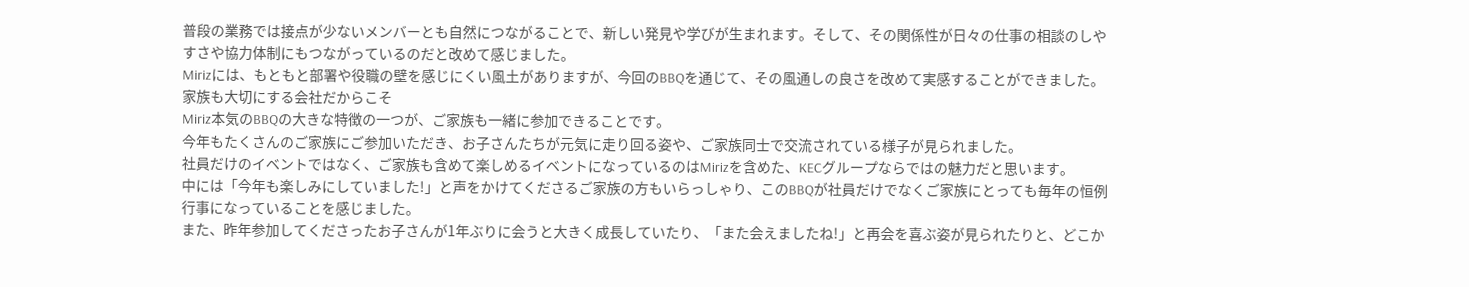普段の業務では接点が少ないメンバーとも自然につながることで、新しい発見や学びが生まれます。そして、その関係性が日々の仕事の相談のしやすさや協力体制にもつながっているのだと改めて感じました。
Mirizには、もともと部署や役職の壁を感じにくい風土がありますが、今回のBBQを通じて、その風通しの良さを改めて実感することができました。
家族も大切にする会社だからこそ
Miriz本気のBBQの大きな特徴の一つが、ご家族も一緒に参加できることです。
今年もたくさんのご家族にご参加いただき、お子さんたちが元気に走り回る姿や、ご家族同士で交流されている様子が見られました。
社員だけのイベントではなく、ご家族も含めて楽しめるイベントになっているのはMirizを含めた、KECグループならではの魅力だと思います。
中には「今年も楽しみにしていました!」と声をかけてくださるご家族の方もいらっしゃり、このBBQが社員だけでなくご家族にとっても毎年の恒例行事になっていることを感じました。
また、昨年参加してくださったお子さんが1年ぶりに会うと大きく成長していたり、「また会えましたね!」と再会を喜ぶ姿が見られたりと、どこか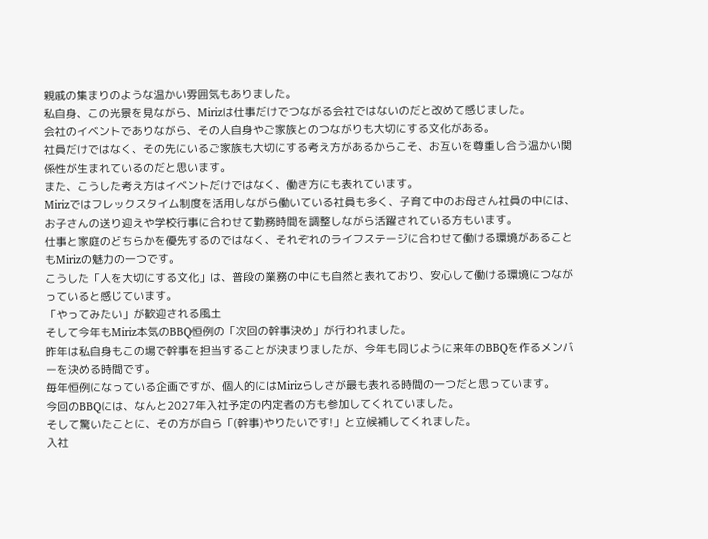親戚の集まりのような温かい雰囲気もありました。
私自身、この光景を見ながら、Mirizは仕事だけでつながる会社ではないのだと改めて感じました。
会社のイベントでありながら、その人自身やご家族とのつながりも大切にする文化がある。
社員だけではなく、その先にいるご家族も大切にする考え方があるからこそ、お互いを尊重し合う温かい関係性が生まれているのだと思います。
また、こうした考え方はイベントだけではなく、働き方にも表れています。
Mirizではフレックスタイム制度を活用しながら働いている社員も多く、子育て中のお母さん社員の中には、お子さんの送り迎えや学校行事に合わせて勤務時間を調整しながら活躍されている方もいます。
仕事と家庭のどちらかを優先するのではなく、それぞれのライフステージに合わせて働ける環境があることもMirizの魅力の一つです。
こうした「人を大切にする文化」は、普段の業務の中にも自然と表れており、安心して働ける環境につながっていると感じています。
「やってみたい」が歓迎される風土
そして今年もMiriz本気のBBQ恒例の「次回の幹事決め」が行われました。
昨年は私自身もこの場で幹事を担当することが決まりましたが、今年も同じように来年のBBQを作るメンバーを決める時間です。
毎年恒例になっている企画ですが、個人的にはMirizらしさが最も表れる時間の一つだと思っています。
今回のBBQには、なんと2027年入社予定の内定者の方も参加してくれていました。
そして驚いたことに、その方が自ら「(幹事)やりたいです!」と立候補してくれました。
入社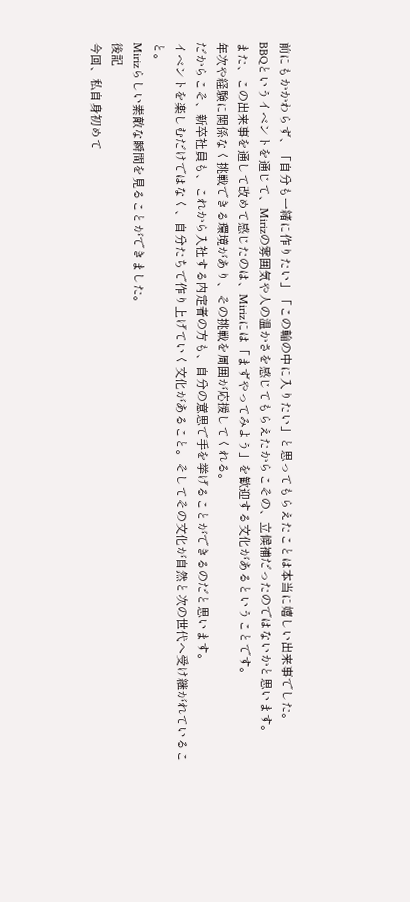前にもかかわらず、「自分も一緒に作りたい」「この輪の中に入りたい」と思ってもらえたことは本当に嬉しい出来事でした。
BBQというイベントを通じて、Mirizの雰囲気や人の温かさを感じてもらえたからこその、立候補だったのではないかと思います。
また、この出来事を通して改めて感じたのは、Mirizには「まずやってみよう」を歓迎する文化があるということです。
年次や経験に関係なく挑戦できる環境があり、その挑戦を周囲が応援してくれる。
だからこそ、新卒社員も、これから入社する内定者の方も、自分の意思で手を挙げることができるのだと思います。
イベントを楽しむだけではなく、自分たちで作り上げていく文化があること。そしてその文化が自然と次の世代へ受け継がれていること。
Mirizらしい素敵な瞬間を見ることができました。
後記
今回、私自身初めて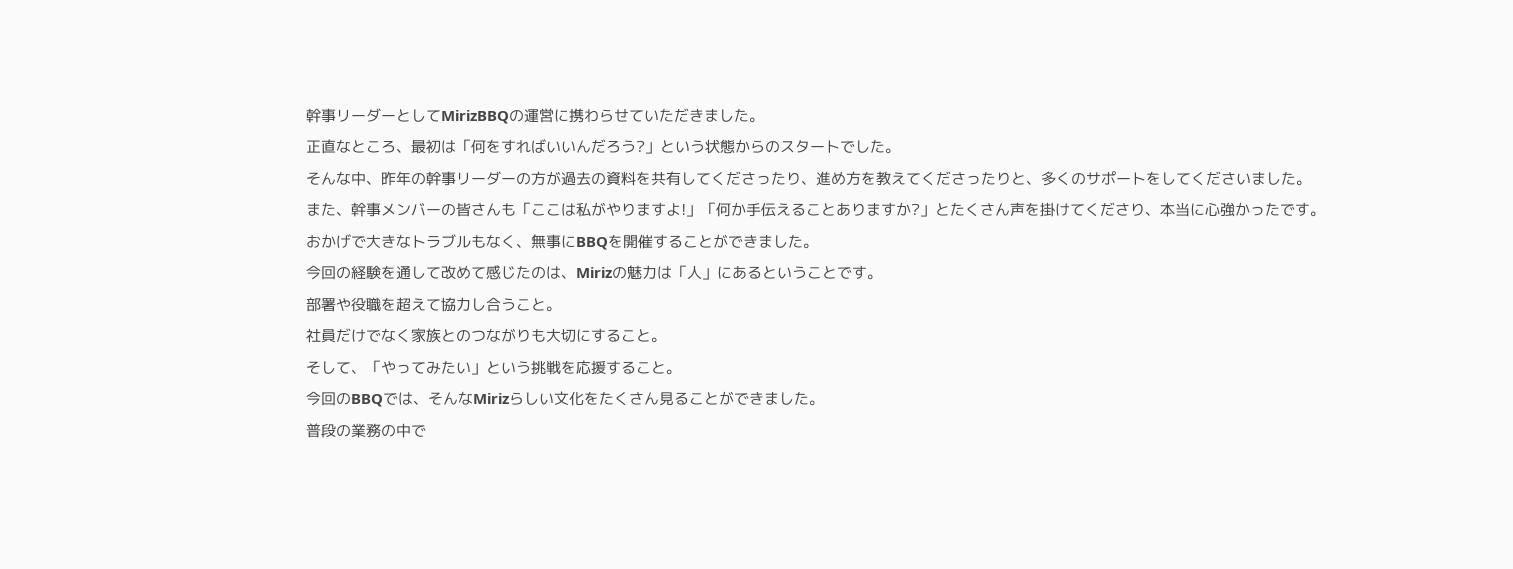幹事リーダーとしてMirizBBQの運営に携わらせていただきました。
正直なところ、最初は「何をすればいいんだろう?」という状態からのスタートでした。
そんな中、昨年の幹事リーダーの方が過去の資料を共有してくださったり、進め方を教えてくださったりと、多くのサポートをしてくださいました。
また、幹事メンバーの皆さんも「ここは私がやりますよ!」「何か手伝えることありますか?」とたくさん声を掛けてくださり、本当に心強かったです。
おかげで大きなトラブルもなく、無事にBBQを開催することができました。
今回の経験を通して改めて感じたのは、Mirizの魅力は「人」にあるということです。
部署や役職を超えて協力し合うこと。
社員だけでなく家族とのつながりも大切にすること。
そして、「やってみたい」という挑戦を応援すること。
今回のBBQでは、そんなMirizらしい文化をたくさん見ることができました。
普段の業務の中で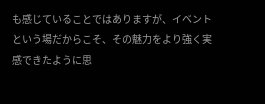も感じていることではありますが、イベントという場だからこそ、その魅力をより強く実感できたように思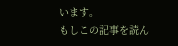います。
もしこの記事を読ん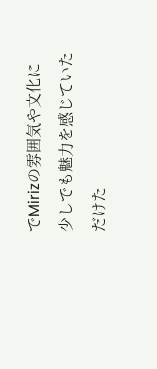でMirizの雰囲気や文化に少しでも魅力を感じていただけた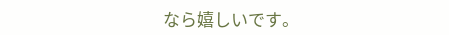なら嬉しいです。